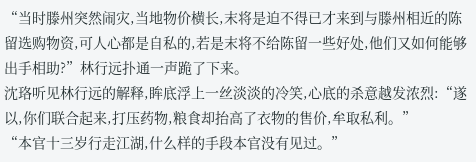“当时滕州突然闹灾,当地物价横长,末将是迫不得已才来到与滕州相近的陈留选购物资,可人心都是自私的,若是末将不给陈留一些好处,他们又如何能够出手相助?”林行远扑通一声跪了下来。
沈珞听见林行远的解释,眸底浮上一丝淡淡的冷笑,心底的杀意越发浓烈:“遂以,你们联合起来,打压药物,粮食却抬高了衣物的售价,牟取私利。”
“本官十三岁行走江湖,什么样的手段本官没有见过。”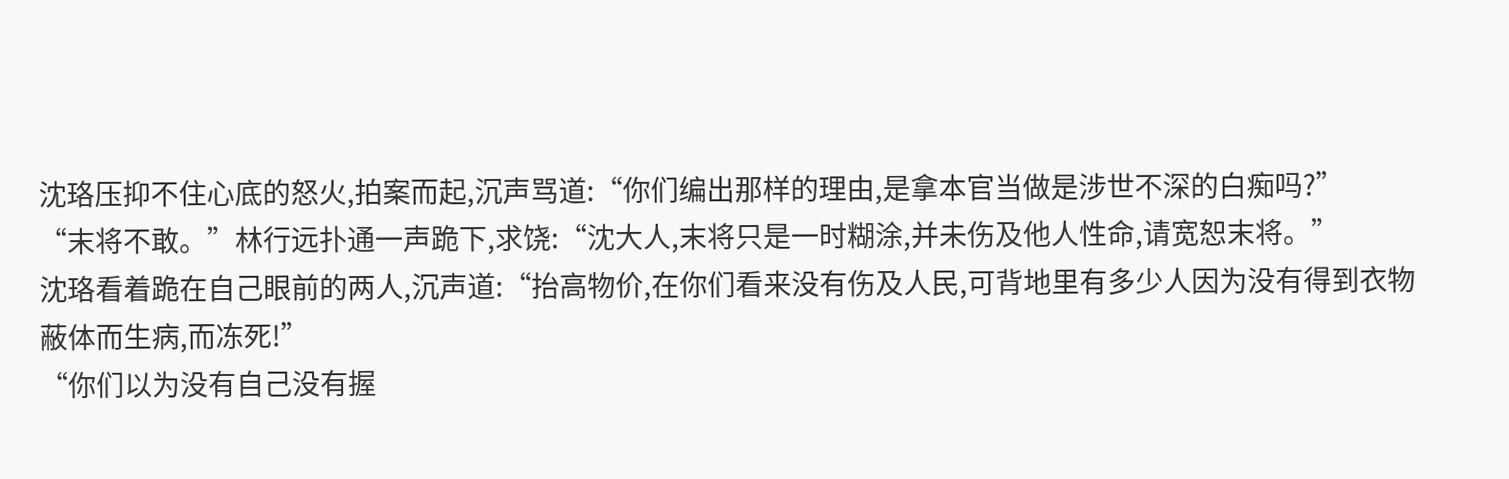沈珞压抑不住心底的怒火,拍案而起,沉声骂道:“你们编出那样的理由,是拿本官当做是涉世不深的白痴吗?”
“末将不敢。”林行远扑通一声跪下,求饶:“沈大人,末将只是一时糊涂,并未伤及他人性命,请宽恕末将。”
沈珞看着跪在自己眼前的两人,沉声道:“抬高物价,在你们看来没有伤及人民,可背地里有多少人因为没有得到衣物蔽体而生病,而冻死!”
“你们以为没有自己没有握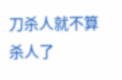刀杀人就不算杀人了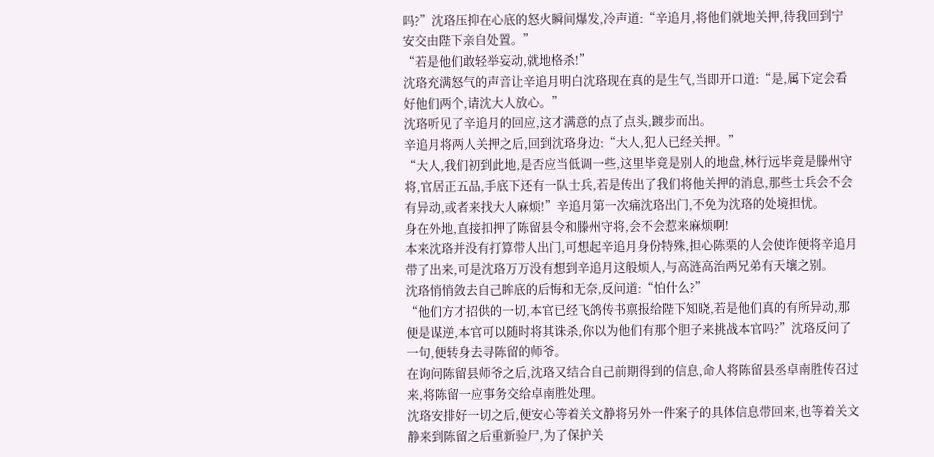吗?”沈珞压抑在心底的怒火瞬间爆发,冷声道:“辛追月,将他们就地关押,待我回到宁安交由陛下亲自处置。”
“若是他们敢轻举妄动,就地格杀!”
沈珞充满怒气的声音让辛追月明白沈珞现在真的是生气,当即开口道:“是,属下定会看好他们两个,请沈大人放心。”
沈珞听见了辛追月的回应,这才满意的点了点头,踱步而出。
辛追月将两人关押之后,回到沈珞身边:“大人,犯人已经关押。”
“大人,我们初到此地,是否应当低调一些,这里毕竟是别人的地盘,林行远毕竟是滕州守将,官居正五品,手底下还有一队士兵,若是传出了我们将他关押的消息,那些士兵会不会有异动,或者来找大人麻烦!”辛追月第一次痛沈珞出门,不免为沈珞的处境担忧。
身在外地,直接扣押了陈留县令和滕州守将,会不会惹来麻烦啊!
本来沈珞并没有打算带人出门,可想起辛追月身份特殊,担心陈栗的人会使诈便将辛追月带了出来,可是沈珞万万没有想到辛追月这般烦人,与高涟高治两兄弟有天壤之别。
沈珞悄悄敛去自己眸底的后悔和无奈,反问道:“怕什么?”
“他们方才招供的一切,本官已经飞鸽传书禀报给陛下知晓,若是他们真的有所异动,那便是谋逆,本官可以随时将其诛杀,你以为他们有那个胆子来挑战本官吗?”沈珞反问了一句,便转身去寻陈留的师爷。
在询问陈留县师爷之后,沈珞又结合自己前期得到的信息,命人将陈留县丞卓南胜传召过来,将陈留一应事务交给卓南胜处理。
沈珞安排好一切之后,便安心等着关文静将另外一件案子的具体信息带回来,也等着关文静来到陈留之后重新验尸,为了保护关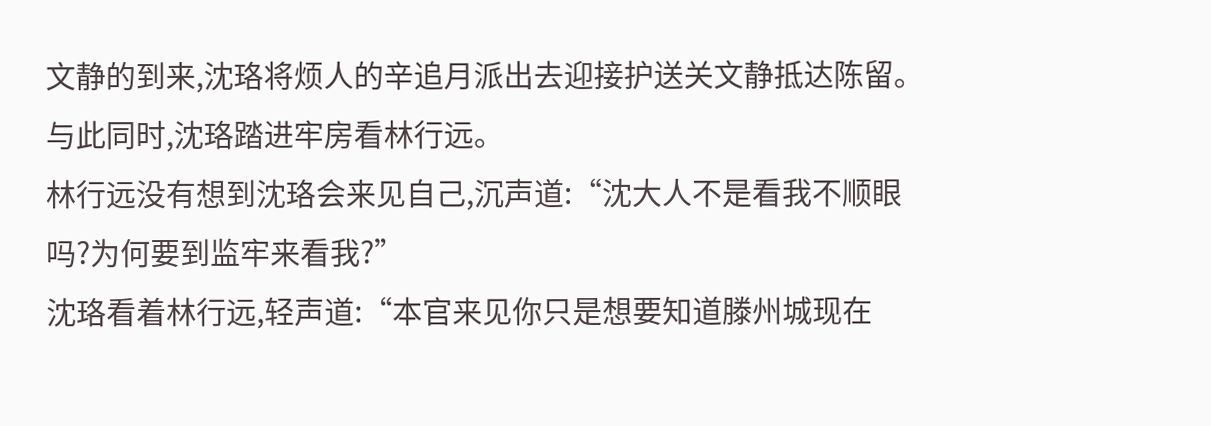文静的到来,沈珞将烦人的辛追月派出去迎接护送关文静抵达陈留。
与此同时,沈珞踏进牢房看林行远。
林行远没有想到沈珞会来见自己,沉声道:“沈大人不是看我不顺眼吗?为何要到监牢来看我?”
沈珞看着林行远,轻声道:“本官来见你只是想要知道滕州城现在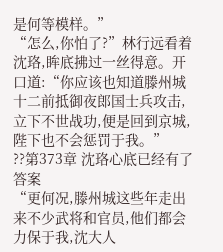是何等模样。”
“怎么,你怕了?”林行远看着沈珞,眸底拂过一丝得意。开口道:“你应该也知道滕州城十二前抵御夜郎国士兵攻击,立下不世战功,便是回到京城,陛下也不会惩罚于我。”
??第373章 沈珞心底已经有了答案
“更何况,滕州城这些年走出来不少武将和官员,他们都会力保于我,沈大人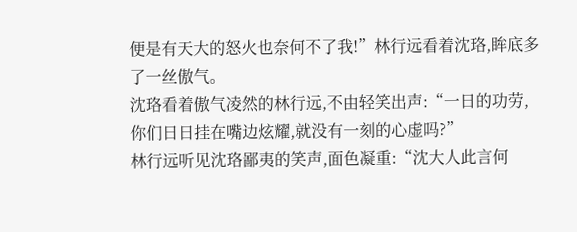便是有天大的怒火也奈何不了我!”林行远看着沈珞,眸底多了一丝傲气。
沈珞看着傲气凌然的林行远,不由轻笑出声:“一日的功劳,你们日日挂在嘴边炫耀,就没有一刻的心虚吗?”
林行远听见沈珞鄙夷的笑声,面色凝重:“沈大人此言何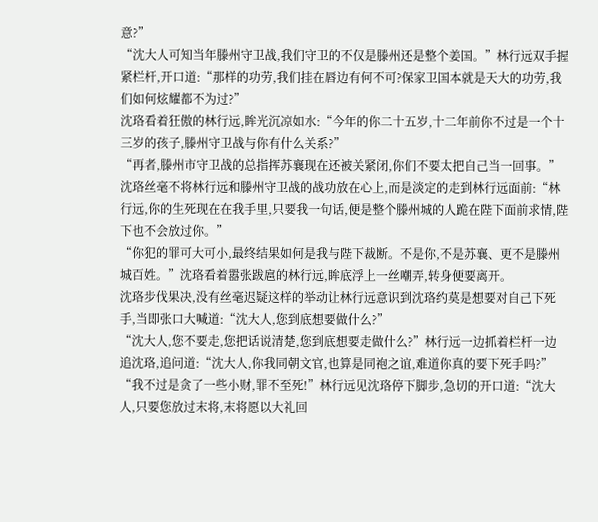意?”
“沈大人可知当年滕州守卫战,我们守卫的不仅是滕州还是整个姜国。”林行远双手握紧栏杆,开口道:“那样的功劳,我们挂在唇边有何不可?保家卫国本就是天大的功劳,我们如何炫耀都不为过?”
沈珞看着狂傲的林行远,眸光沉凉如水:“今年的你二十五岁,十二年前你不过是一个十三岁的孩子,滕州守卫战与你有什么关系?”
“再者,滕州市守卫战的总指挥苏襄现在还被关紧闭,你们不要太把自己当一回事。”
沈珞丝毫不将林行远和滕州守卫战的战功放在心上,而是淡定的走到林行远面前:“林行远,你的生死现在在我手里,只要我一句话,便是整个滕州城的人跪在陛下面前求情,陛下也不会放过你。”
“你犯的罪可大可小,最终结果如何是我与陛下裁断。不是你,不是苏襄、更不是滕州城百姓。”沈珞看着嚣张跋扈的林行远,眸底浮上一丝嘲弄,转身便要离开。
沈珞步伐果决,没有丝毫迟疑这样的举动让林行远意识到沈珞约莫是想要对自己下死手,当即张口大喊道:“沈大人,您到底想要做什么?”
“沈大人,您不要走,您把话说清楚,您到底想要走做什么?”林行远一边抓着栏杆一边追沈珞,追问道:“沈大人,你我同朝文官,也算是同袍之谊,难道你真的要下死手吗?”
“我不过是贪了一些小财,罪不至死!”林行远见沈珞停下脚步,急切的开口道:“沈大人,只要您放过末将,末将愿以大礼回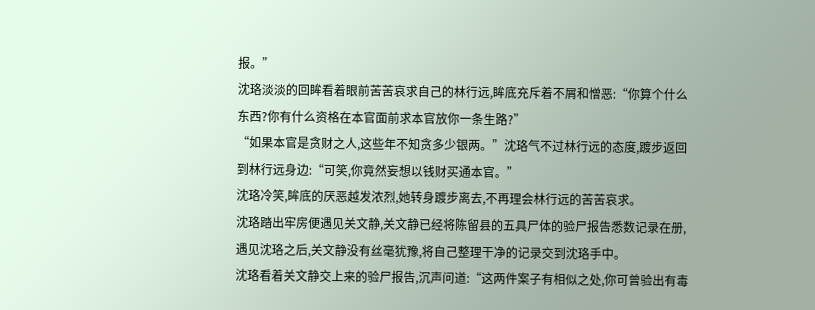报。”
沈珞淡淡的回眸看着眼前苦苦哀求自己的林行远,眸底充斥着不屑和憎恶:“你算个什么东西?你有什么资格在本官面前求本官放你一条生路?”
“如果本官是贪财之人,这些年不知贪多少银两。”沈珞气不过林行远的态度,踱步返回到林行远身边:“可笑,你竟然妄想以钱财买通本官。”
沈珞冷笑,眸底的厌恶越发浓烈,她转身踱步离去,不再理会林行远的苦苦哀求。
沈珞踏出牢房便遇见关文静,关文静已经将陈留县的五具尸体的验尸报告悉数记录在册,遇见沈珞之后,关文静没有丝毫犹豫,将自己整理干净的记录交到沈珞手中。
沈珞看着关文静交上来的验尸报告,沉声问道:“这两件案子有相似之处,你可曾验出有毒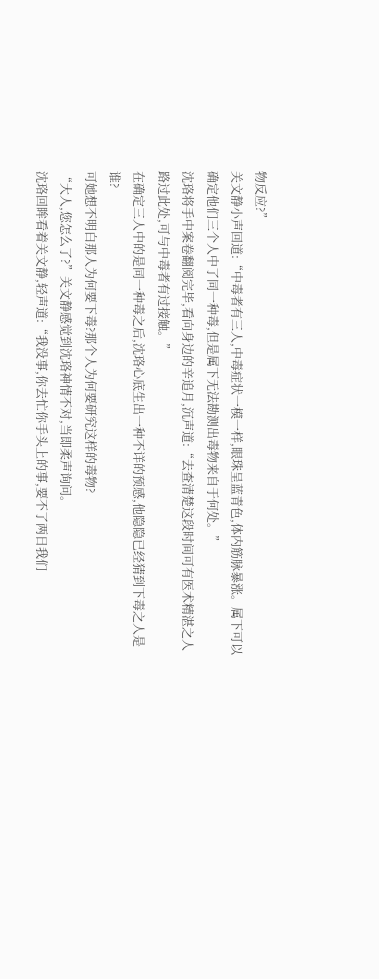物反应?”
关文静小声回道:“中毒者有三人,中毒症状一模一样,眼珠呈蓝青色,体内筋脉暴涨。属下可以确定他们三个人中了同一种毒,但是属下无法勘测出毒物来自于何处。”
沈珞将手中案卷翻阅完毕,看向身边的辛追月,沉声道:“去查清楚这段时间可有医术精湛之人路过此处,可与中毒者有过接触。”
在确定三人中的是同一种毒之后,沈珞心底生出一种不详的预感,他隐隐已经猜到下毒之人是谁?
可她想不明白那人为何要下毒?那个人为何要研究这样的毒物?
“大人,您怎么了?”关文静感觉到沈珞神情不对,当即柔声询问。
沈珞回眸看着关文静,轻声道:“我没事,你去忙你手头上的事,要不了两日我们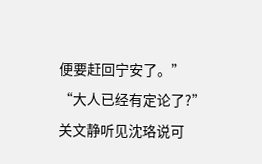便要赶回宁安了。”
“大人已经有定论了?”关文静听见沈珞说可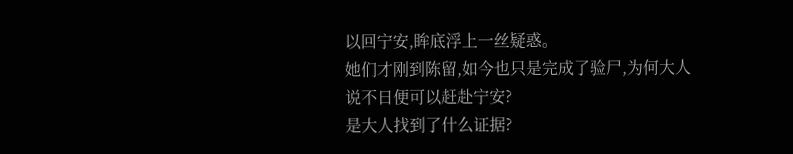以回宁安,眸底浮上一丝疑惑。
她们才刚到陈留,如今也只是完成了验尸,为何大人说不日便可以赶赴宁安?
是大人找到了什么证据?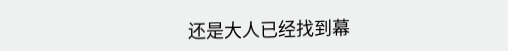还是大人已经找到幕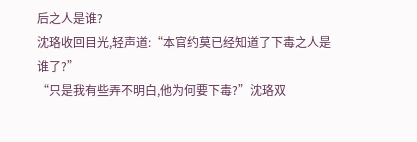后之人是谁?
沈珞收回目光,轻声道:“本官约莫已经知道了下毒之人是谁了?”
“只是我有些弄不明白,他为何要下毒?”沈珞双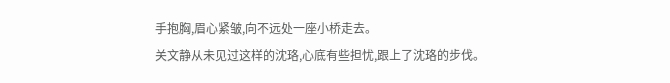手抱胸,眉心紧皱,向不远处一座小桥走去。
关文静从未见过这样的沈珞,心底有些担忧,跟上了沈珞的步伐。